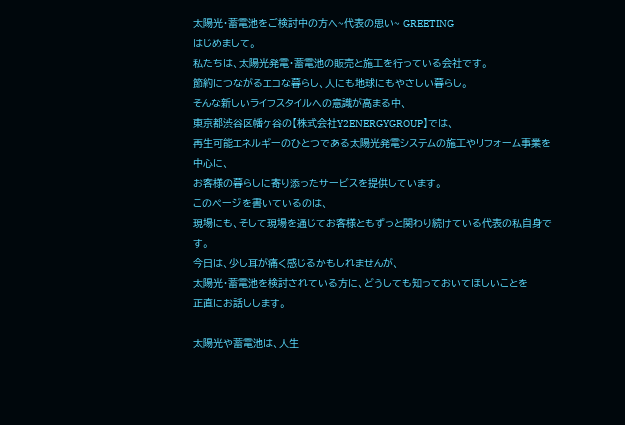太陽光・蓄電池をご検討中の方へ~代表の思い~ GREETING
はじめまして。
私たちは、太陽光発電・蓄電池の販売と施工を行っている会社です。
節約につながるエコな暮らし、人にも地球にもやさしい暮らし。
そんな新しいライフスタイルへの意識が高まる中、
東京都渋谷区幡ヶ谷の【株式会社Y2ENERGYGROUP】では、
再生可能エネルギーのひとつである太陽光発電システムの施工やリフォーム事業を中心に、
お客様の暮らしに寄り添ったサービスを提供しています。
このページを書いているのは、
現場にも、そして現場を通じてお客様ともずっと関わり続けている代表の私自身です。
今日は、少し耳が痛く感じるかもしれませんが、
太陽光・蓄電池を検討されている方に、どうしても知っておいてほしいことを
正直にお話しします。

太陽光や蓄電池は、人生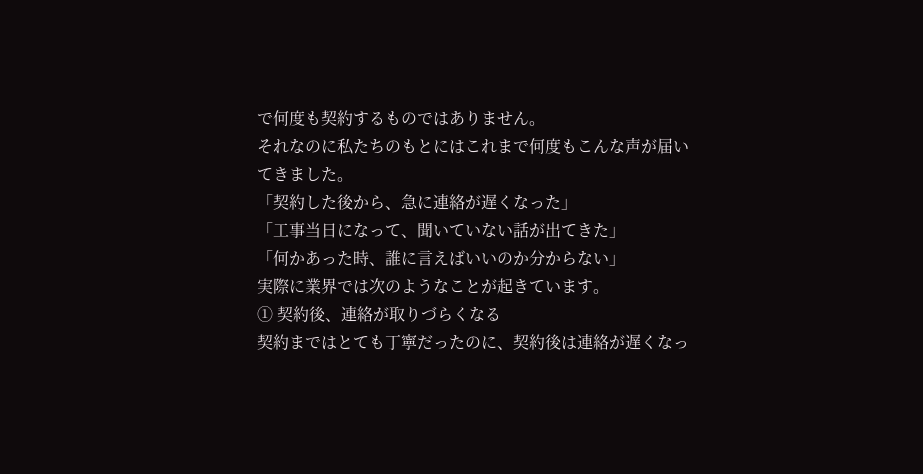で何度も契約するものではありません。
それなのに私たちのもとにはこれまで何度もこんな声が届いてきました。
「契約した後から、急に連絡が遅くなった」
「工事当日になって、聞いていない話が出てきた」
「何かあった時、誰に言えばいいのか分からない」
実際に業界では次のようなことが起きています。
① 契約後、連絡が取りづらくなる
契約まではとても丁寧だったのに、契約後は連絡が遅くなっ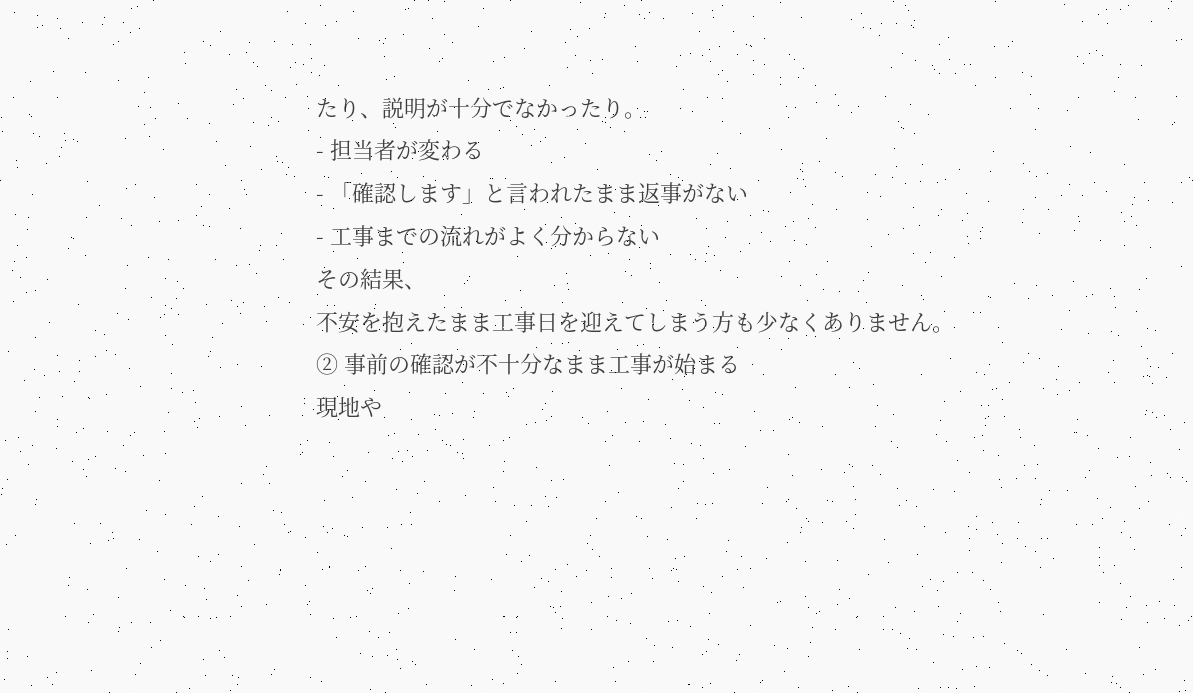たり、説明が十分でなかったり。
- 担当者が変わる
- 「確認します」と言われたまま返事がない
- 工事までの流れがよく分からない
その結果、
不安を抱えたまま工事日を迎えてしまう方も少なくありません。
② 事前の確認が不十分なまま工事が始まる
現地や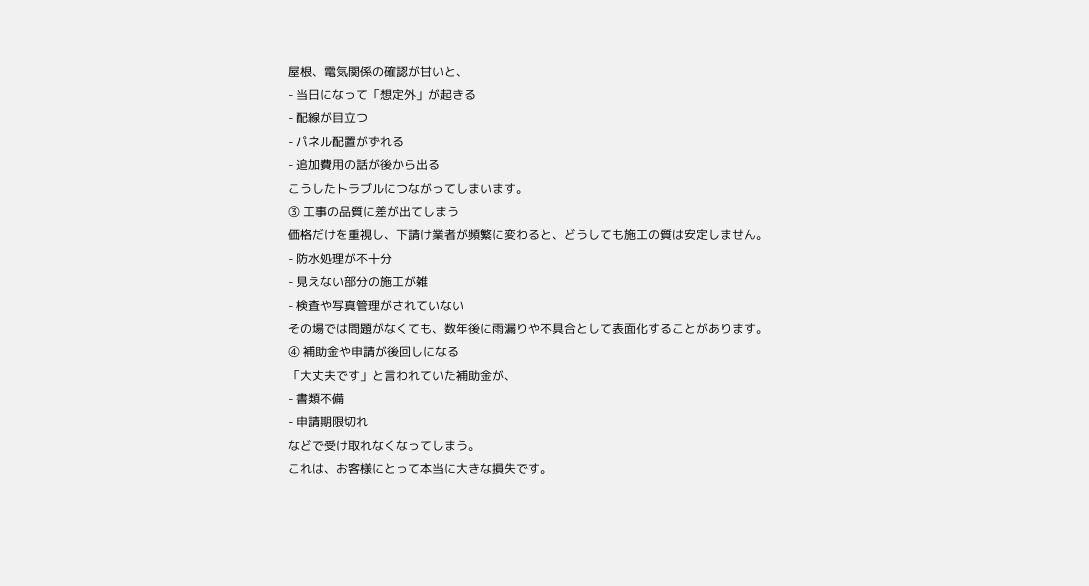屋根、電気関係の確認が甘いと、
- 当日になって「想定外」が起きる
- 配線が目立つ
- パネル配置がずれる
- 追加費用の話が後から出る
こうしたトラブルにつながってしまいます。
③ 工事の品質に差が出てしまう
価格だけを重視し、下請け業者が頻繁に変わると、どうしても施工の質は安定しません。
- 防水処理が不十分
- 見えない部分の施工が雑
- 検査や写真管理がされていない
その場では問題がなくても、数年後に雨漏りや不具合として表面化することがあります。
④ 補助金や申請が後回しになる
「大丈夫です」と言われていた補助金が、
- 書類不備
- 申請期限切れ
などで受け取れなくなってしまう。
これは、お客様にとって本当に大きな損失です。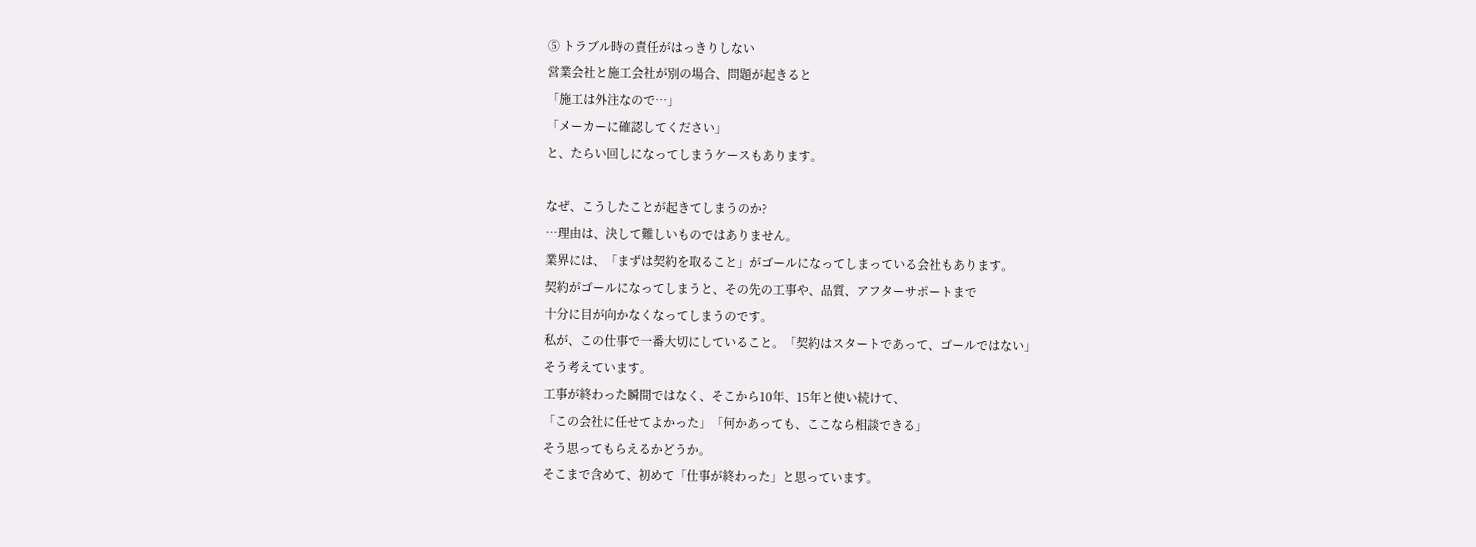⑤ トラブル時の責任がはっきりしない
営業会社と施工会社が別の場合、問題が起きると
「施工は外注なので…」
「メーカーに確認してください」
と、たらい回しになってしまうケースもあります。

なぜ、こうしたことが起きてしまうのか?
…理由は、決して難しいものではありません。
業界には、「まずは契約を取ること」がゴールになってしまっている会社もあります。
契約がゴールになってしまうと、その先の工事や、品質、アフターサポートまで
十分に目が向かなくなってしまうのです。
私が、この仕事で一番大切にしていること。「契約はスタートであって、ゴールではない」
そう考えています。
工事が終わった瞬間ではなく、そこから10年、15年と使い続けて、
「この会社に任せてよかった」「何かあっても、ここなら相談できる」
そう思ってもらえるかどうか。
そこまで含めて、初めて「仕事が終わった」と思っています。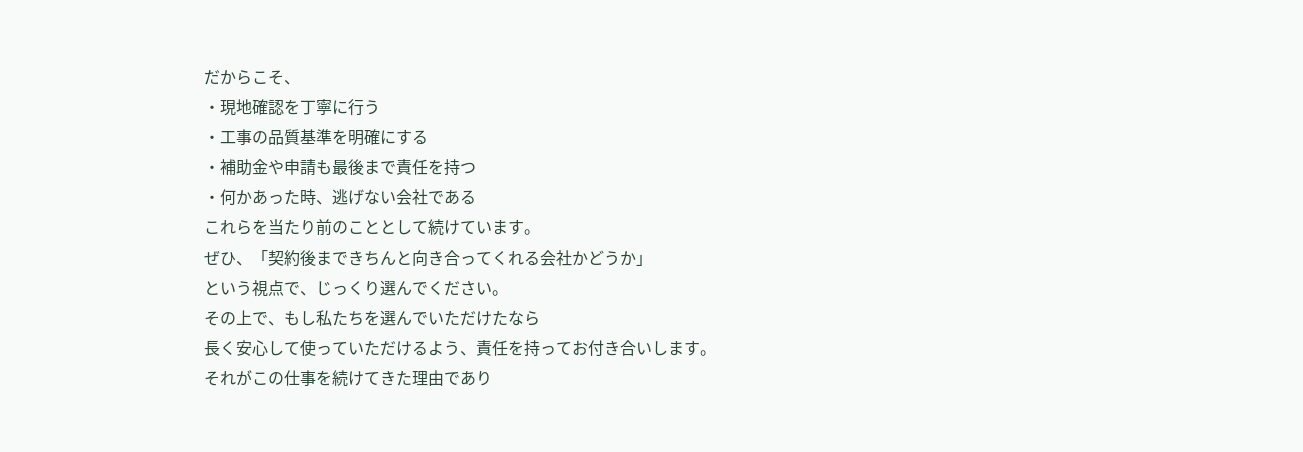だからこそ、
・現地確認を丁寧に行う
・工事の品質基準を明確にする
・補助金や申請も最後まで責任を持つ
・何かあった時、逃げない会社である
これらを当たり前のこととして続けています。
ぜひ、「契約後まできちんと向き合ってくれる会社かどうか」
という視点で、じっくり選んでください。
その上で、もし私たちを選んでいただけたなら
長く安心して使っていただけるよう、責任を持ってお付き合いします。
それがこの仕事を続けてきた理由であり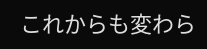これからも変わら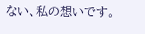ない、私の想いです。